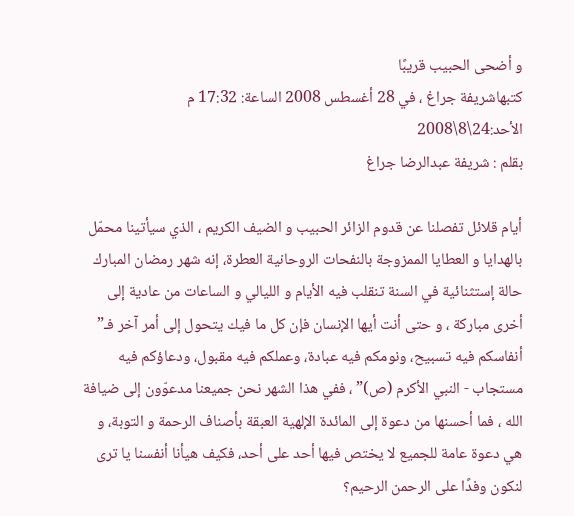و أضحى الحبيب قريبًا
كتبهاشريفة جراغ ، في 28 أغسطس 2008 الساعة: 17:32 م
الأحد:24\8\2008
بقلم : شريفة عبدالرضا جراغ

أيام قلائل تفصلنا عن قدوم الزائر الحبيب و الضيف الكريم ، الذي سيأتينا محمّل بالهدايا و العطايا الممزوجة بالنفحات الروحانية العطرة، إنه شهر رمضان المبارك حالة إستثنائية في السنة تنقلب فيه الأيام و الليالي و الساعات من عادية إلى أخرى مباركة ، و حتى أنت أيها الإنسان فإن كل ما فيك يتحول إلى أمر آخر فـ” أنفاسكم فيه تسبيح، ونومكم فيه عبادة، وعملكم فيه مقبول، ودعاؤكم فيه مستجاب - النبي الأكرم (ص)” ، ففي هذا الشهر نحن جميعنا مدعوّون إلى ضيافة الله ، فما أحسنها من دعوة إلى المائدة الإلهية العبقة بأصناف الرحمة و التوبة، و هي دعوة عامة للجميع لا يختص فيها أحد على أحد، فكيف هيأنا أنفسنا يا ترى لنكون وفدًا على الرحمن الرحيم؟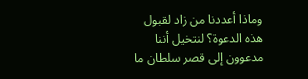وماذا أعددنا من زاد لقبول هذه الدعوة؟ لنتخيل أننا مدعوون إلى قصر سلطان ما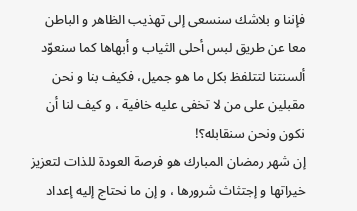فإننا و بلاشك سنسعى إلى تهذيب الظاهر و الباطن معا عن طريق لبس أحلى الثياب و أبهاها كما سنعوّد ألسنتنا لتتلفظ بكل ما هو جميل، فكيف بنا و نحن مقبلين على من لا تخفى عليه خافية ، و كيف لنا أن نكون ونحن سنقابله؟!
إن شهر رمضان المبارك هو فرصة العودة للذات لتعزيز خيراتها و إجتثاث شرورها ، و إن ما نحتاج إليه إعداد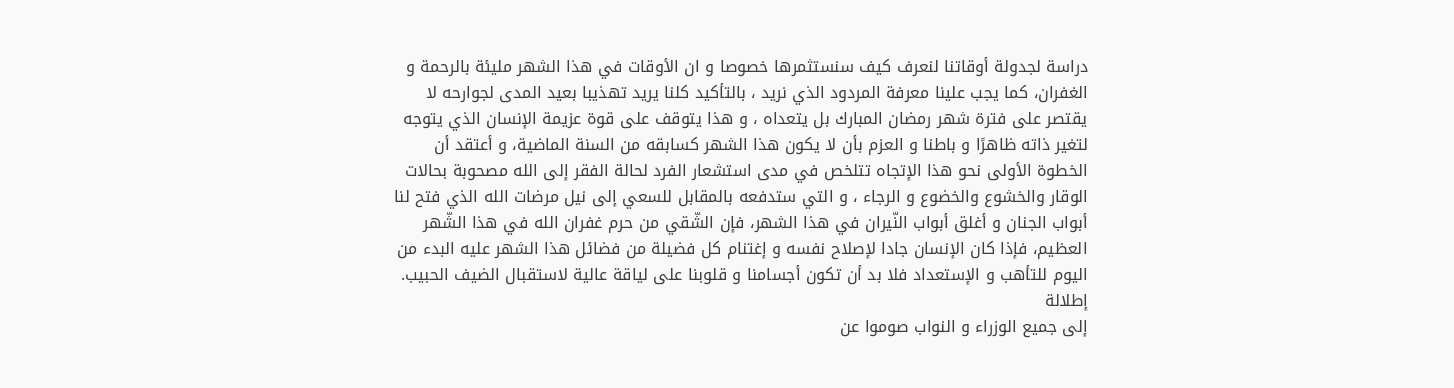دراسة لجدولة أوقاتنا لنعرف كيف سنستثمرها خصوصا و ان الأوقات في هذا الشهر مليئة بالرحمة و الغفران، كما يجب علينا معرفة المردود الذي نريد ، بالتأكيد كلنا يريد تهذيبا بعيد المدى لجوارحه لا يقتصر على فترة شهر رمضان المبارك بل يتعداه ، و هذا يتوقف على قوة عزيمة الإنسان الذي يتوجه لتغير ذاته ظاهرًا و باطنا و العزم بأن لا يكون هذا الشهر كسابقه من السنة الماضية، و أعتقد أن الخطوة الأولى نحو هذا الإتجاه تتلخص في مدى استشعار الفرد لحالة الفقر إلى الله مصحوبة بحالات الوقار والخشوع والخضوع و الرجاء ، و التي ستدفعه بالمقابل للسعي إلى نيل مرضات الله الذي فتح لنا أبواب الجنان و أغلق أبواب النّيران في هذا الشهر، فإن الشّقي من حرم غفران الله في هذا الشّهر العظيم، فإذا كان الإنسان جادا لإصلاح نفسه و إغتنام كل فضيلة من فضائل هذا الشهر عليه البدء من اليوم للتأهب و الإستعداد فلا بد أن تكون أجسامنا و قلوبنا على لياقة عالية لاستقبال الضيف الحبيب.
إطلالة
إلى جميع الوزراء و النواب صوموا عن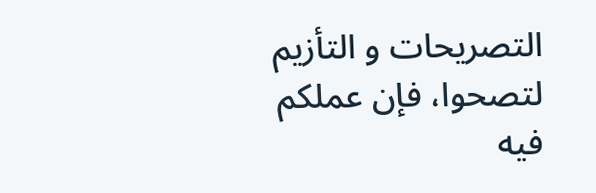التصريحات و التأزيم لتصحوا، فإن عملكم فيه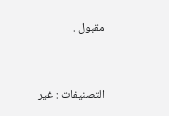مقبول .


التصنيفات : غير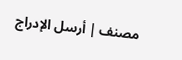مصنف | أرسل الإدراج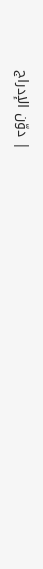| دوّن الإدراج